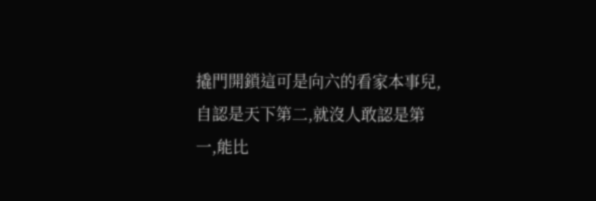撬門開鎖這可是向六的看家本事兒,自認是天下第二,就沒人敢認是第一,能比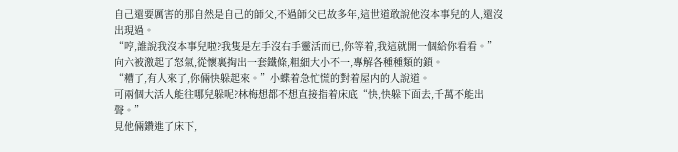自己還要厲害的那自然是自己的師父,不過師父已故多年,這世道敢說他沒本事兒的人,還沒出現過。
“哼,誰說我沒本事兒啦?我隻是左手沒右手靈活而已,你等着,我這就開一個給你看看。”向六被激起了怒氣,從懷裏掏出一套鐵條,粗細大小不一,專解各種種類的鎖。
“糟了,有人來了,你倆快躲起來。”小蝶着急忙慌的對着屋内的人說道。
可兩個大活人能往哪兒躲呢?林梅想都不想直接指着床底“快,快躲下面去,千萬不能出聲。”
見他倆鑽進了床下,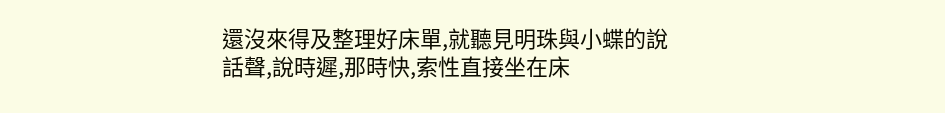還沒來得及整理好床單,就聽見明珠與小蝶的說話聲,說時遲,那時快,索性直接坐在床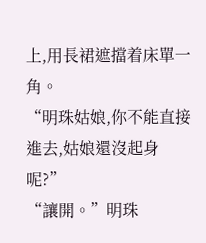上,用長裙遮擋着床單一角。
“明珠姑娘,你不能直接進去,姑娘還沒起身呢?”
“讓開。”明珠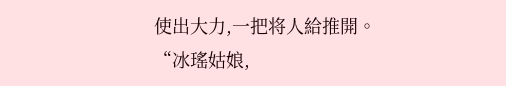使出大力,一把将人給推開。
“冰瑤姑娘,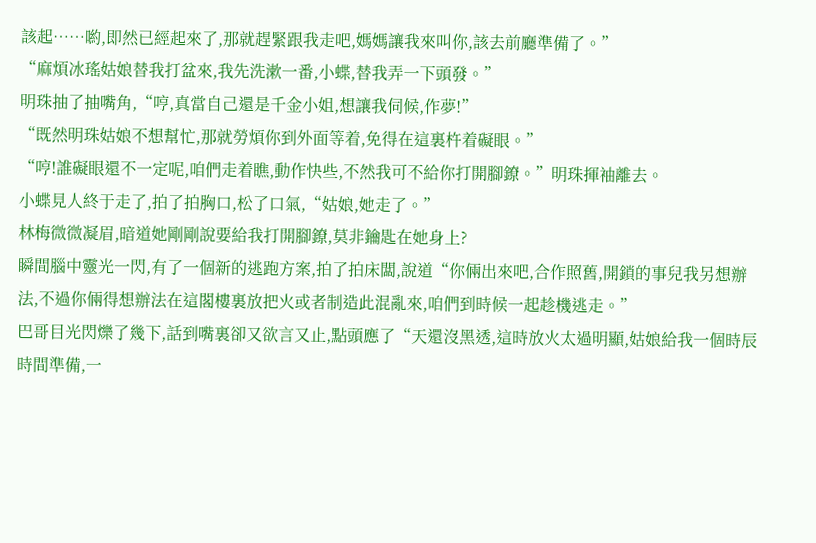該起……喲,即然已經起來了,那就趕緊跟我走吧,媽媽讓我來叫你,該去前廳準備了。”
“麻煩冰瑤姑娘替我打盆來,我先洗漱一番,小蝶,替我弄一下頭發。”
明珠抽了抽嘴角,“哼,真當自己還是千金小姐,想讓我伺候,作夢!”
“既然明珠姑娘不想幫忙,那就勞煩你到外面等着,免得在這裏杵着礙眼。”
“哼!誰礙眼還不一定呢,咱們走着瞧,動作快些,不然我可不給你打開腳鐐。”明珠揮袖離去。
小蝶見人終于走了,拍了拍胸口,松了口氣,“姑娘,她走了。”
林梅微微凝眉,暗道她剛剛說要給我打開腳鐐,莫非鑰匙在她身上?
瞬間腦中靈光一閃,有了一個新的逃跑方案,拍了拍床闆,說道“你倆出來吧,合作照舊,開鎖的事兒我另想辦法,不過你倆得想辦法在這閣樓裏放把火或者制造此混亂來,咱們到時候一起趁機逃走。”
巴哥目光閃爍了幾下,話到嘴裏卻又欲言又止,點頭應了“天還沒黑透,這時放火太過明顯,姑娘給我一個時辰時間準備,一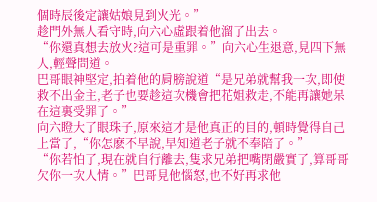個時辰後定讓姑娘見到火光。”
趁門外無人看守時,向六心虛跟着他溜了出去。
“你還真想去放火?這可是重罪。”向六心生退意,見四下無人,輕聲問道。
巴哥眼神堅定,拍着他的肩膀說道“是兄弟就幫我一次,即使救不出金主,老子也要趁這次機會把花姐救走,不能再讓她呆在這裏受罪了。”
向六瞪大了眼珠子,原來這才是他真正的目的,頓時覺得自己上當了,“你怎麽不早說,早知道老子就不奉陪了。”
“你若怕了,現在就自行離去,隻求兄弟把嘴閉嚴實了,算哥哥欠你一次人情。”巴哥見他惱怒,也不好再求他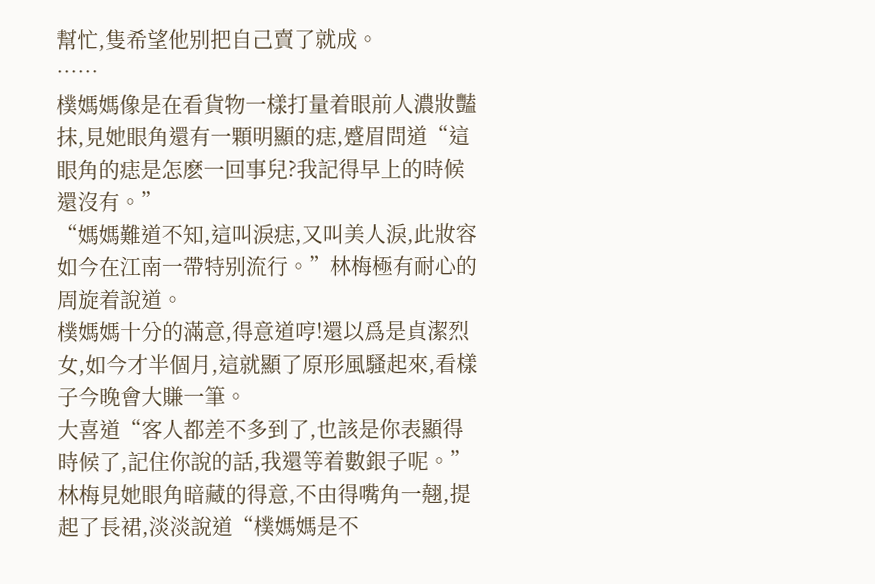幫忙,隻希望他别把自己賣了就成。
……
樸媽媽像是在看貨物一樣打量着眼前人濃妝豔抹,見她眼角還有一顆明顯的痣,蹙眉問道“這眼角的痣是怎麽一回事兒?我記得早上的時候還沒有。”
“媽媽難道不知,這叫淚痣,又叫美人淚,此妝容如今在江南一帶特别流行。”林梅極有耐心的周旋着說道。
樸媽媽十分的滿意,得意道哼!還以爲是貞潔烈女,如今才半個月,這就顯了原形風騷起來,看樣子今晚會大賺一筆。
大喜道“客人都差不多到了,也該是你表顯得時候了,記住你說的話,我還等着數銀子呢。”
林梅見她眼角暗藏的得意,不由得嘴角一翹,提起了長裙,淡淡說道“樸媽媽是不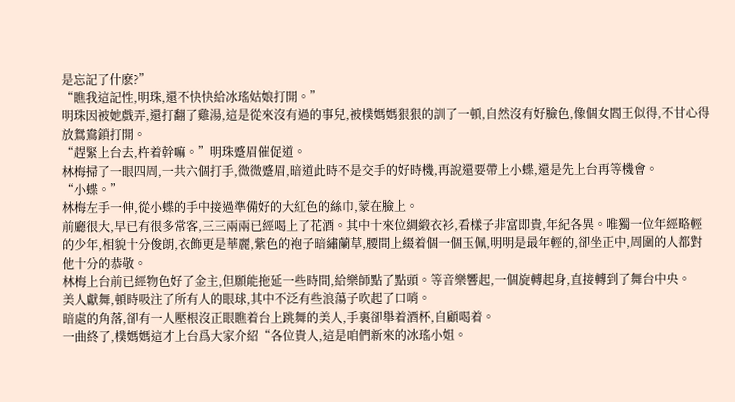是忘記了什麽?”
“瞧我這記性,明珠,還不快快給冰瑤姑娘打開。”
明珠因被她戲弄,還打翻了雞湯,這是從來沒有過的事兒,被樸媽媽狠狠的訓了一頓,自然沒有好臉色,像個女閻王似得,不甘心得放鴛鴦鎖打開。
“趕緊上台去,杵着幹嘛。”明珠蹙眉催促道。
林梅掃了一眼四周,一共六個打手,微微蹙眉,暗道此時不是交手的好時機,再說還要帶上小蝶,還是先上台再等機會。
“小蝶。”
林梅左手一伸,從小蝶的手中接過準備好的大紅色的絲巾,蒙在臉上。
前廳很大,早已有很多常客,三三兩兩已經喝上了花酒。其中十來位綢緞衣衫,看樣子非富即貴,年紀各異。唯獨一位年經略輕的少年,相貌十分俊朗,衣飾更是華麗,紫色的袍子暗繡蘭草,腰間上綴着個一個玉佩,明明是最年輕的,卻坐正中,周圍的人都對他十分的恭敬。
林梅上台前已經物色好了金主,但願能拖延一些時間,給樂師點了點頭。等音樂響起,一個旋轉起身,直接轉到了舞台中央。
美人獻舞,頓時吸注了所有人的眼球,其中不泛有些浪蕩子吹起了口哨。
暗處的角落,卻有一人壓根沒正眼瞧着台上跳舞的美人,手裏卻舉着酒杯,自顧喝着。
一曲終了,樸媽媽這才上台爲大家介紹“各位貴人,這是咱們新來的冰瑤小姐。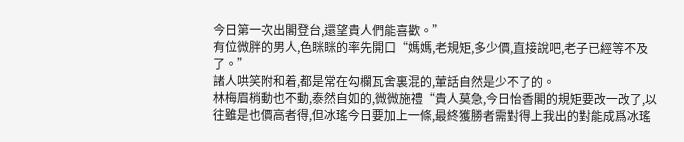今日第一次出閣登台,還望貴人們能喜歡。”
有位微胖的男人,色眯眯的率先開口“媽媽,老規矩,多少價,直接說吧,老子已經等不及了。”
諸人哄笑附和着,都是常在勾欄瓦舍裏混的,葷話自然是少不了的。
林梅眉梢動也不動,泰然自如的,微微施禮“貴人莫急,今日怡香閣的規矩要改一改了,以往雖是也價高者得,但冰瑤今日要加上一條,最終獲勝者需對得上我出的對能成爲冰瑤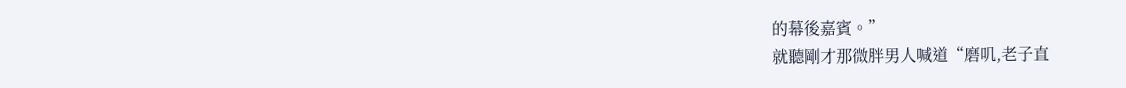的幕後嘉賓。”
就聽剛才那微胖男人喊道“磨叽,老子直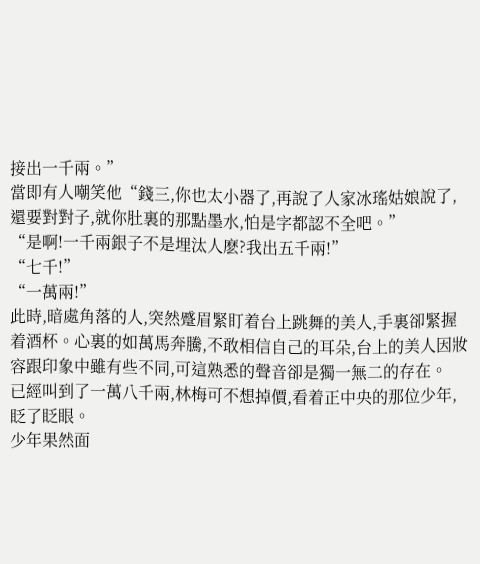接出一千兩。”
當即有人嘲笑他“錢三,你也太小器了,再說了人家冰瑤姑娘說了,還要對對子,就你肚裏的那點墨水,怕是字都認不全吧。”
“是啊!一千兩銀子不是埋汰人麽?我出五千兩!”
“七千!”
“一萬兩!”
此時,暗處角落的人,突然蹙眉緊盯着台上跳舞的美人,手裏卻緊握着酒杯。心裏的如萬馬奔騰,不敢相信自己的耳朵,台上的美人因妝容跟印象中雖有些不同,可這熟悉的聲音卻是獨一無二的存在。
已經叫到了一萬八千兩,林梅可不想掉價,看着正中央的那位少年,眨了眨眼。
少年果然面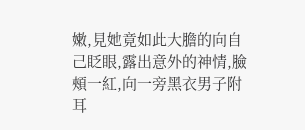嫩,見她竟如此大膽的向自己眨眼,露出意外的神情,臉頰一紅,向一旁黑衣男子附耳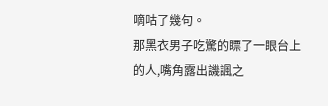嘀咕了幾句。
那黑衣男子吃驚的瞟了一眼台上的人,嘴角露出譏諷之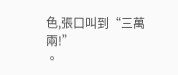色,張口叫到“三萬兩!”
。